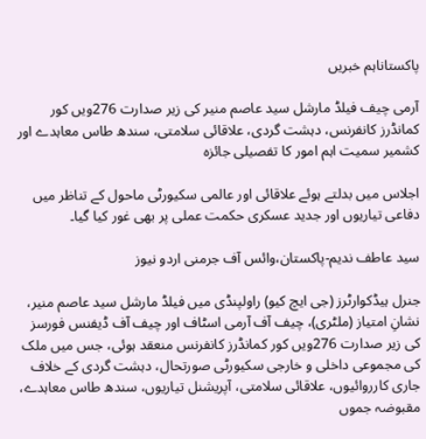پاکستاناہم خبریں

آرمی چیف فیلڈ مارشل سید عاصم منیر کی زیر صدارت 276ویں کور کمانڈرز کانفرنس، دہشت گردی، علاقائی سلامتی، سندھ طاس معاہدے اور کشمیر سمیت اہم امور کا تفصیلی جائزہ

اجلاس میں بدلتے ہوئے علاقائی اور عالمی سکیورٹی ماحول کے تناظر میں دفاعی تیاریوں اور جدید عسکری حکمت عملی پر بھی غور کیا گیا۔

سید عاطف ندیم-پاکستان،وائس آف جرمنی اردو نیوز

جنرل ہیڈکوارٹرز (جی ایچ کیو) راولپنڈی میں فیلڈ مارشل سید عاصم منیر، نشانِ امتیاز (ملٹری)، چیف آف آرمی اسٹاف اور چیف آف ڈیفنس فورسز کی زیر صدارت 276ویں کور کمانڈرز کانفرنس منعقد ہوئی، جس میں ملک کی مجموعی داخلی و خارجی سکیورٹی صورتحال، دہشت گردی کے خلاف جاری کارروائیوں، علاقائی سلامتی، آپریشنل تیاریوں، سندھ طاس معاہدے، مقبوضہ جموں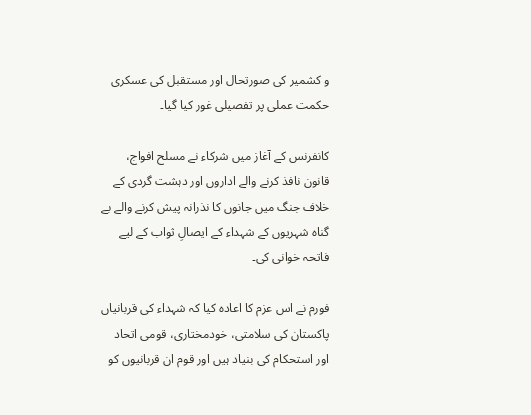و کشمیر کی صورتحال اور مستقبل کی عسکری حکمت عملی پر تفصیلی غور کیا گیا۔

کانفرنس کے آغاز میں شرکاء نے مسلح افواج، قانون نافذ کرنے والے اداروں اور دہشت گردی کے خلاف جنگ میں جانوں کا نذرانہ پیش کرنے والے بے گناہ شہریوں کے شہداء کے ایصالِ ثواب کے لیے فاتحہ خوانی کی۔

فورم نے اس عزم کا اعادہ کیا کہ شہداء کی قربانیاں پاکستان کی سلامتی، خودمختاری، قومی اتحاد اور استحکام کی بنیاد ہیں اور قوم ان قربانیوں کو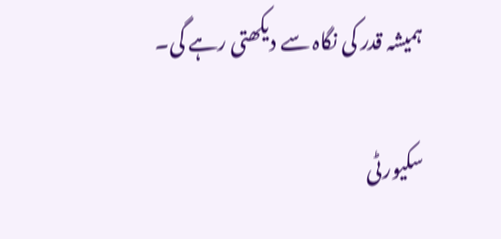ہمیشہ قدر کی نگاہ سے دیکھتی رہے گی۔

سکیورٹی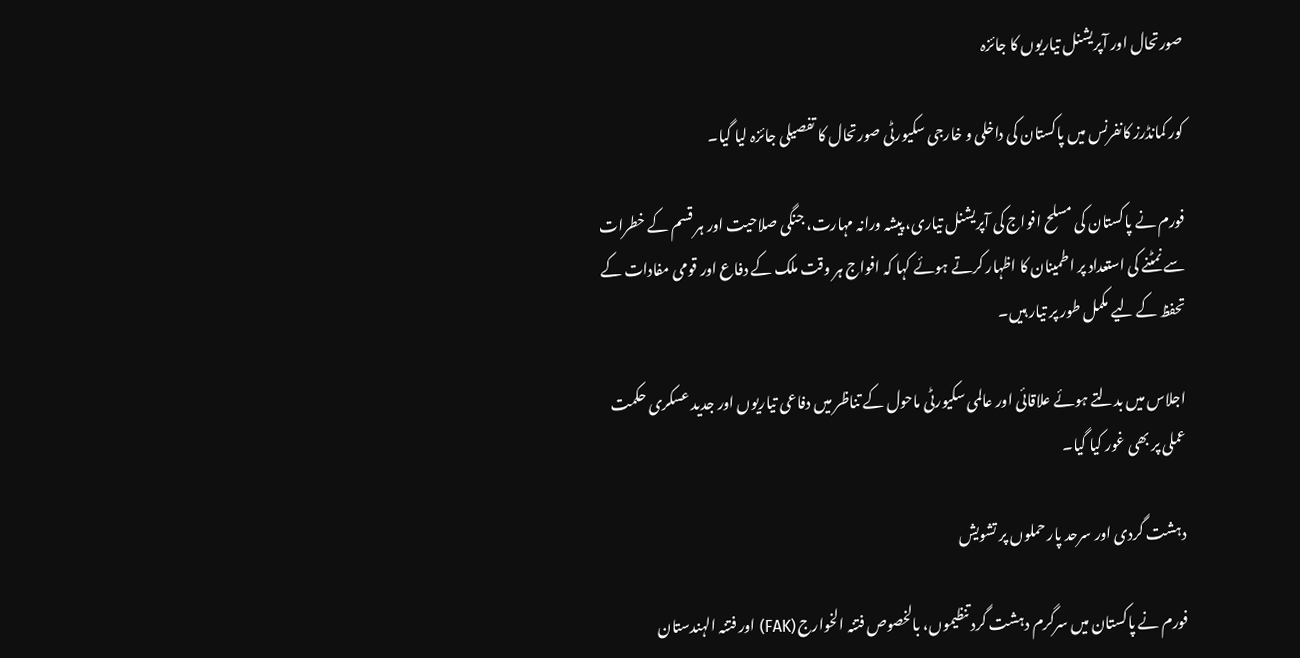صورتحال اور آپریشنل تیاریوں کا جائزہ

کور کمانڈرز کانفرنس میں پاکستان کی داخلی و خارجی سکیورٹی صورتحال کا تفصیلی جائزہ لیا گیا۔

فورم نے پاکستان کی مسلح افواج کی آپریشنل تیاری، پیشہ ورانہ مہارت، جنگی صلاحیت اور ہر قسم کے خطرات سے نمٹنے کی استعداد پر اطمینان کا اظہار کرتے ہوئے کہا کہ افواج ہر وقت ملک کے دفاع اور قومی مفادات کے تحفظ کے لیے مکمل طور پر تیار ہیں۔

اجلاس میں بدلتے ہوئے علاقائی اور عالمی سکیورٹی ماحول کے تناظر میں دفاعی تیاریوں اور جدید عسکری حکمت عملی پر بھی غور کیا گیا۔

دہشت گردی اور سرحد پار حملوں پر تشویش

فورم نے پاکستان میں سرگرم دہشت گرد تنظیموں، بالخصوص فتنہ الخوارج (FAK) اور فتنہ الہندستان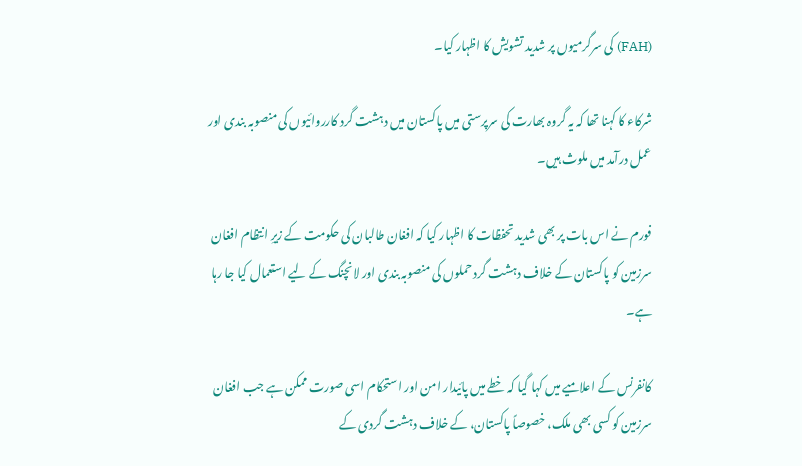(FAH) کی سرگرمیوں پر شدید تشویش کا اظہار کیا۔

شرکاء کا کہنا تھا کہ یہ گروہ بھارت کی سرپرستی میں پاکستان میں دہشت گرد کارروائیوں کی منصوبہ بندی اور عمل درآمد میں ملوث ہیں۔

فورم نے اس بات پر بھی شدید تحفظات کا اظہار کیا کہ افغان طالبان کی حکومت کے زیرِ انتظام افغان سرزمین کو پاکستان کے خلاف دہشت گرد حملوں کی منصوبہ بندی اور لانچنگ کے لیے استعمال کیا جا رہا ہے۔

کانفرنس کے اعلامیے میں کہا گیا کہ خطے میں پائیدار امن اور استحکام اسی صورت ممکن ہے جب افغان سرزمین کو کسی بھی ملک، خصوصاً پاکستان، کے خلاف دہشت گردی کے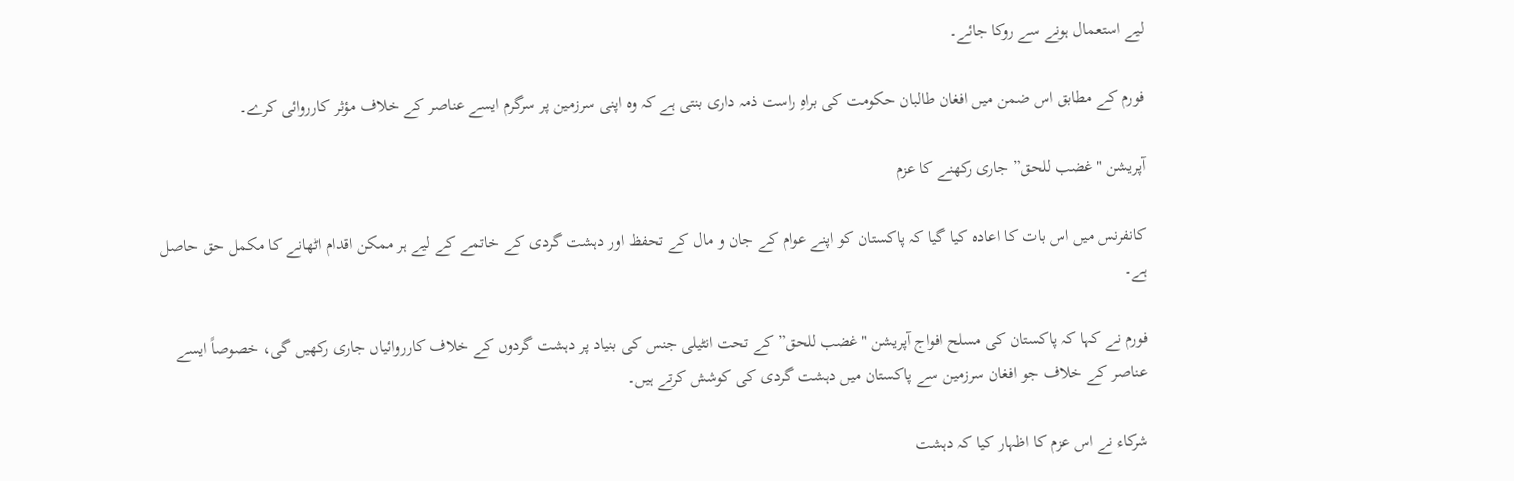لیے استعمال ہونے سے روکا جائے۔

فورم کے مطابق اس ضمن میں افغان طالبان حکومت کی براہِ راست ذمہ داری بنتی ہے کہ وہ اپنی سرزمین پر سرگرم ایسے عناصر کے خلاف مؤثر کارروائی کرے۔

آپریشن "غضب للحق” جاری رکھنے کا عزم

کانفرنس میں اس بات کا اعادہ کیا گیا کہ پاکستان کو اپنے عوام کے جان و مال کے تحفظ اور دہشت گردی کے خاتمے کے لیے ہر ممکن اقدام اٹھانے کا مکمل حق حاصل ہے۔

فورم نے کہا کہ پاکستان کی مسلح افواج آپریشن "غضب للحق” کے تحت انٹیلی جنس کی بنیاد پر دہشت گردوں کے خلاف کارروائیاں جاری رکھیں گی، خصوصاً ایسے عناصر کے خلاف جو افغان سرزمین سے پاکستان میں دہشت گردی کی کوشش کرتے ہیں۔

شرکاء نے اس عزم کا اظہار کیا کہ دہشت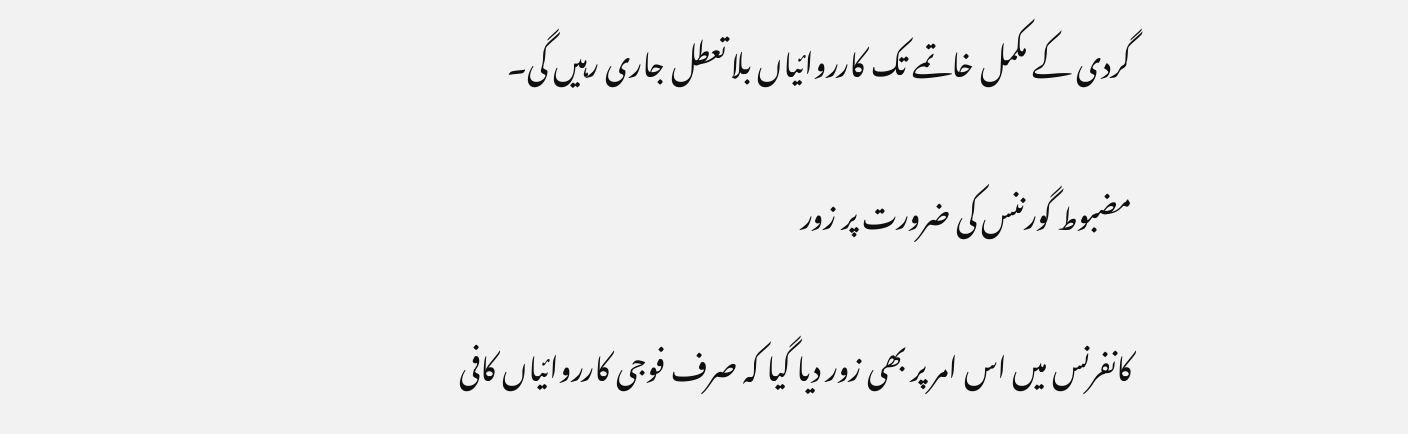گردی کے مکمل خاتمے تک کارروائیاں بلا تعطل جاری رہیں گی۔

مضبوط گورننس کی ضرورت پر زور

کانفرنس میں اس امر پر بھی زور دیا گیا کہ صرف فوجی کارروائیاں کافی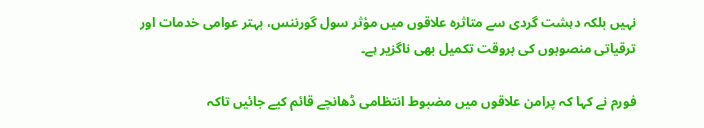نہیں بلکہ دہشت گردی سے متاثرہ علاقوں میں مؤثر سول گورننس، بہتر عوامی خدمات اور ترقیاتی منصوبوں کی بروقت تکمیل بھی ناگزیر ہے۔

فورم نے کہا کہ پرامن علاقوں میں مضبوط انتظامی ڈھانچے قائم کیے جائیں تاکہ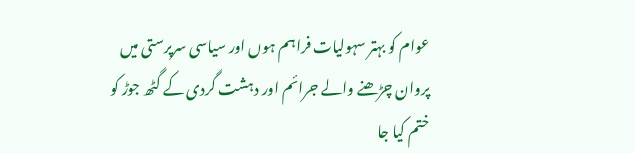عوام کو بہتر سہولیات فراہم ہوں اور سیاسی سرپرستی میں پروان چڑھنے والے جرائم اور دہشت گردی کے گٹھ جوڑ کو ختم کیا جا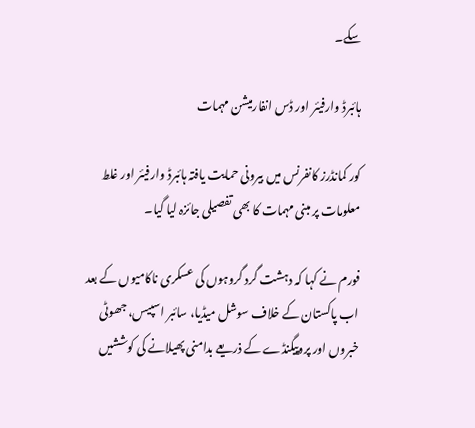سکے۔

ہائبرڈ وارفیئر اور ڈس انفارمیشن مہمات

کور کمانڈرز کانفرنس میں بیرونی حمایت یافتہ ہائبرڈ وارفیئر اور غلط معلومات پر مبنی مہمات کا بھی تفصیلی جائزہ لیا گیا۔

فورم نے کہا کہ دہشت گرد گروہوں کی عسکری ناکامیوں کے بعد اب پاکستان کے خلاف سوشل میڈیا، سائبر اسپیس، جھوٹی خبروں اور پروپیگنڈے کے ذریعے بدامنی پھیلانے کی کوششیں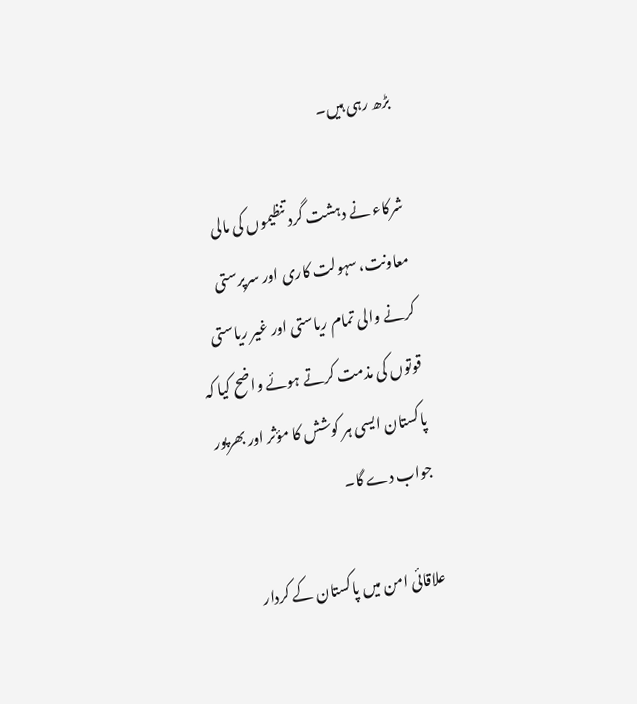بڑھ رہی ہیں۔

شرکاء نے دہشت گرد تنظیموں کی مالی معاونت، سہولت کاری اور سرپرستی کرنے والی تمام ریاستی اور غیر ریاستی قوتوں کی مذمت کرتے ہوئے واضح کیا کہ پاکستان ایسی ہر کوشش کا مؤثر اور بھرپور جواب دے گا۔

علاقائی امن میں پاکستان کے کردار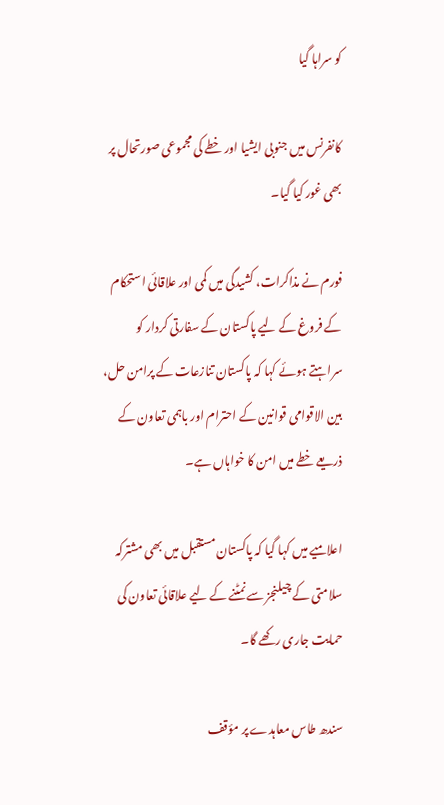کو سراہا گیا

کانفرنس میں جنوبی ایشیا اور خطے کی مجموعی صورتحال پر بھی غور کیا گیا۔

فورم نے مذاکرات، کشیدگی میں کمی اور علاقائی استحکام کے فروغ کے لیے پاکستان کے سفارتی کردار کو سراہتے ہوئے کہا کہ پاکستان تنازعات کے پرامن حل، بین الاقوامی قوانین کے احترام اور باہمی تعاون کے ذریعے خطے میں امن کا خواہاں ہے۔

اعلامیے میں کہا گیا کہ پاکستان مستقبل میں بھی مشترکہ سلامتی کے چیلنجز سے نمٹنے کے لیے علاقائی تعاون کی حمایت جاری رکھے گا۔

سندھ طاس معاہدے پر مؤقف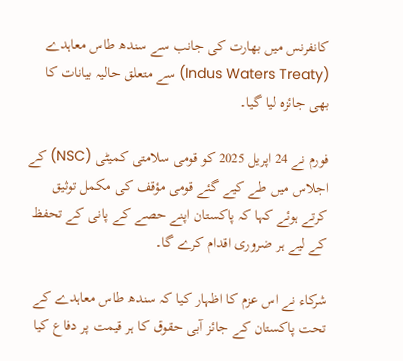کانفرنس میں بھارت کی جانب سے سندھ طاس معاہدے (Indus Waters Treaty) سے متعلق حالیہ بیانات کا بھی جائزہ لیا گیا۔

فورم نے 24 اپریل 2025 کو قومی سلامتی کمیٹی (NSC) کے اجلاس میں طے کیے گئے قومی مؤقف کی مکمل توثیق کرتے ہوئے کہا کہ پاکستان اپنے حصے کے پانی کے تحفظ کے لیے ہر ضروری اقدام کرے گا۔

شرکاء نے اس عزم کا اظہار کیا کہ سندھ طاس معاہدے کے تحت پاکستان کے جائز آبی حقوق کا ہر قیمت پر دفاع کیا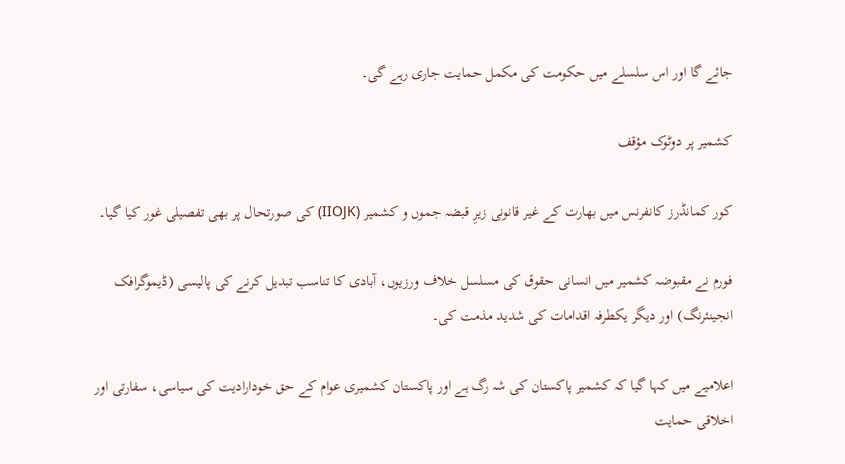جائے گا اور اس سلسلے میں حکومت کی مکمل حمایت جاری رہے گی۔

کشمیر پر دوٹوک مؤقف

کور کمانڈرز کانفرنس میں بھارت کے غیر قانونی زیرِ قبضہ جموں و کشمیر (IIOJK) کی صورتحال پر بھی تفصیلی غور کیا گیا۔

فورم نے مقبوضہ کشمیر میں انسانی حقوق کی مسلسل خلاف ورزیوں، آبادی کا تناسب تبدیل کرنے کی پالیسی (ڈیموگرافک انجینئرنگ) اور دیگر یکطرفہ اقدامات کی شدید مذمت کی۔

اعلامیے میں کہا گیا کہ کشمیر پاکستان کی شہ رگ ہے اور پاکستان کشمیری عوام کے حق خودارادیت کی سیاسی، سفارتی اور اخلاقی حمایت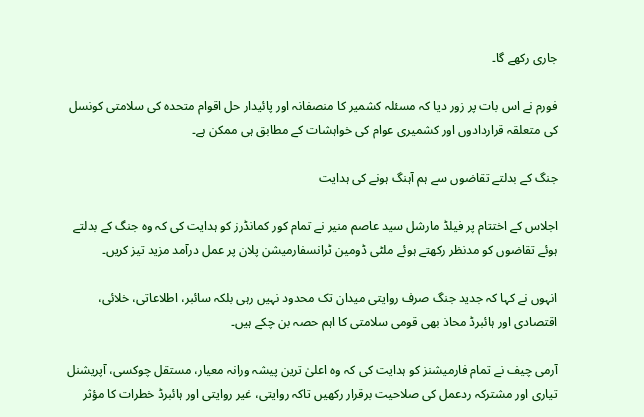جاری رکھے گا۔

فورم نے اس بات پر زور دیا کہ مسئلہ کشمیر کا منصفانہ اور پائیدار حل اقوام متحدہ کی سلامتی کونسل کی متعلقہ قراردادوں اور کشمیری عوام کی خواہشات کے مطابق ہی ممکن ہے۔

جنگ کے بدلتے تقاضوں سے ہم آہنگ ہونے کی ہدایت

اجلاس کے اختتام پر فیلڈ مارشل سید عاصم منیر نے تمام کور کمانڈرز کو ہدایت کی کہ وہ جنگ کے بدلتے ہوئے تقاضوں کو مدنظر رکھتے ہوئے ملٹی ڈومین ٹرانسفارمیشن پلان پر عمل درآمد مزید تیز کریں۔

انہوں نے کہا کہ جدید جنگ صرف روایتی میدان تک محدود نہیں رہی بلکہ سائبر، اطلاعاتی، خلائی، اقتصادی اور ہائبرڈ محاذ بھی قومی سلامتی کا اہم حصہ بن چکے ہیں۔

آرمی چیف نے تمام فارمیشنز کو ہدایت کی کہ وہ اعلیٰ ترین پیشہ ورانہ معیار، مستقل چوکسی، آپریشنل تیاری اور مشترکہ ردعمل کی صلاحیت برقرار رکھیں تاکہ روایتی، غیر روایتی اور ہائبرڈ خطرات کا مؤثر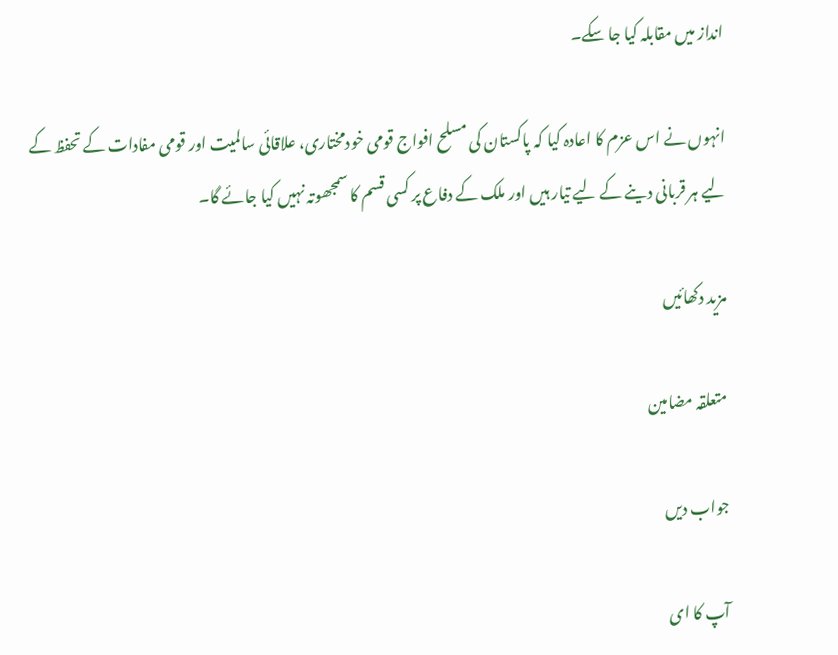انداز میں مقابلہ کیا جا سکے۔

انہوں نے اس عزم کا اعادہ کیا کہ پاکستان کی مسلح افواج قومی خودمختاری، علاقائی سالمیت اور قومی مفادات کے تحفظ کے لیے ہر قربانی دینے کے لیے تیار ہیں اور ملک کے دفاع پر کسی قسم کا سمجھوتہ نہیں کیا جائے گا۔

مزید دکھائیں

متعلقہ مضامین

جواب دیں

آپ کا ای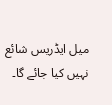میل ایڈریس شائع نہیں کیا جائے گا۔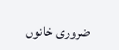ضروری خانوں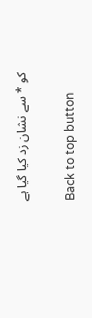کو * سے نشان زد کیا گیا ہے

Back to top button